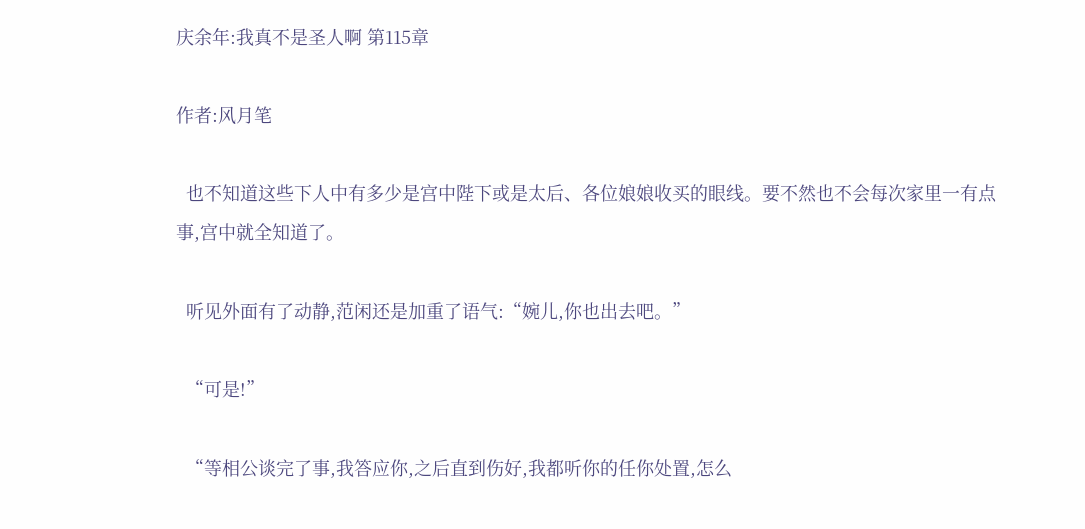庆余年:我真不是圣人啊 第115章

作者:风月笔

  也不知道这些下人中有多少是宫中陛下或是太后、各位娘娘收买的眼线。要不然也不会每次家里一有点事,宫中就全知道了。

  听见外面有了动静,范闲还是加重了语气:“婉儿,你也出去吧。”

  “可是!”

  “等相公谈完了事,我答应你,之后直到伤好,我都听你的任你处置,怎么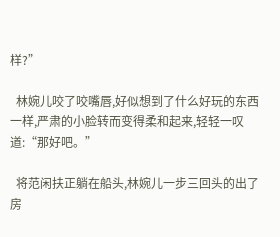样?”

  林婉儿咬了咬嘴唇,好似想到了什么好玩的东西一样,严肃的小脸转而变得柔和起来,轻轻一叹道:“那好吧。”

  将范闲扶正躺在船头,林婉儿一步三回头的出了房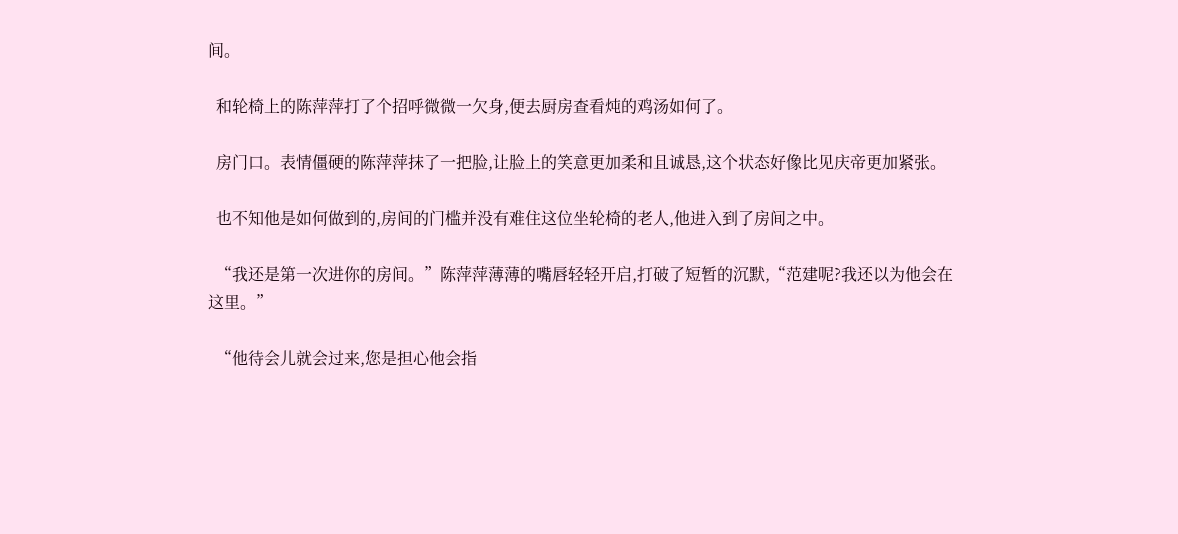间。

  和轮椅上的陈萍萍打了个招呼微微一欠身,便去厨房查看炖的鸡汤如何了。

  房门口。表情僵硬的陈萍萍抹了一把脸,让脸上的笑意更加柔和且诚恳,这个状态好像比见庆帝更加紧张。

  也不知他是如何做到的,房间的门槛并没有难住这位坐轮椅的老人,他进入到了房间之中。

  “我还是第一次进你的房间。”陈萍萍薄薄的嘴唇轻轻开启,打破了短暂的沉默,“范建呢?我还以为他会在这里。”

  “他待会儿就会过来,您是担心他会指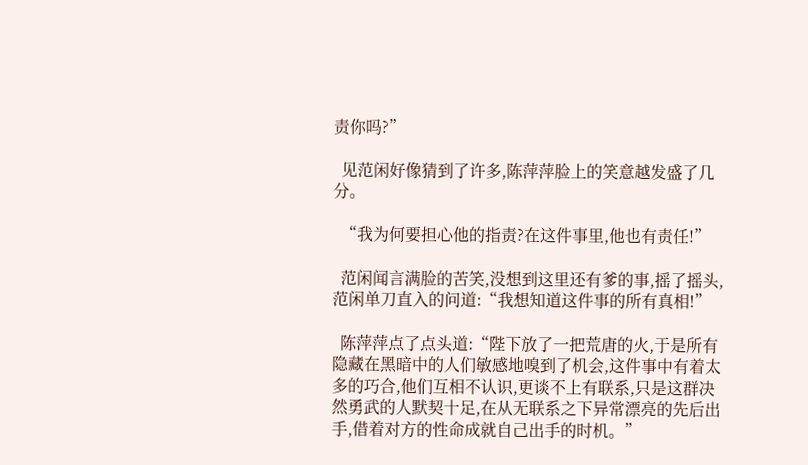责你吗?”

  见范闲好像猜到了许多,陈萍萍脸上的笑意越发盛了几分。

  “我为何要担心他的指责?在这件事里,他也有责任!”

  范闲闻言满脸的苦笑,没想到这里还有爹的事,摇了摇头,范闲单刀直入的问道:“我想知道这件事的所有真相!”

  陈萍萍点了点头道:“陛下放了一把荒唐的火,于是所有隐藏在黑暗中的人们敏感地嗅到了机会,这件事中有着太多的巧合,他们互相不认识,更谈不上有联系,只是这群决然勇武的人默契十足,在从无联系之下异常漂亮的先后出手,借着对方的性命成就自己出手的时机。”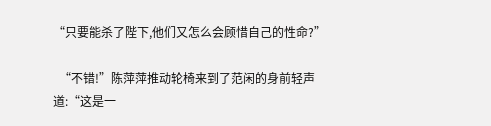“只要能杀了陛下,他们又怎么会顾惜自己的性命?”

  “不错!”陈萍萍推动轮椅来到了范闲的身前轻声道:“这是一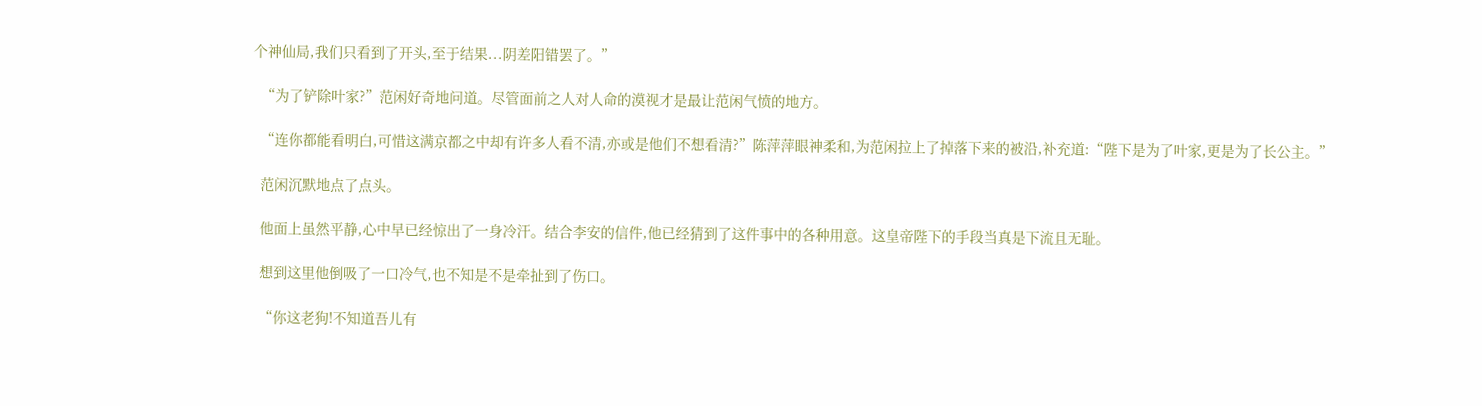个神仙局,我们只看到了开头,至于结果...阴差阳错罢了。”

  “为了铲除叶家?”范闲好奇地问道。尽管面前之人对人命的漠视才是最让范闲气愤的地方。

  “连你都能看明白,可惜这满京都之中却有许多人看不清,亦或是他们不想看清?”陈萍萍眼神柔和,为范闲拉上了掉落下来的被沿,补充道:“陛下是为了叶家,更是为了长公主。”

  范闲沉默地点了点头。

  他面上虽然平静,心中早已经惊出了一身冷汗。结合李安的信件,他已经猜到了这件事中的各种用意。这皇帝陛下的手段当真是下流且无耻。

  想到这里他倒吸了一口冷气,也不知是不是牵扯到了伤口。

  “你这老狗!不知道吾儿有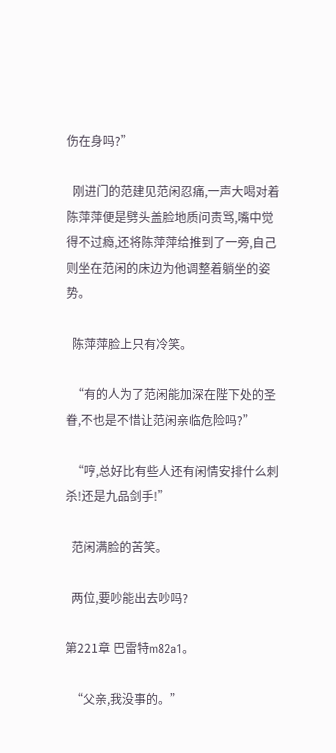伤在身吗?”

  刚进门的范建见范闲忍痛,一声大喝对着陈萍萍便是劈头盖脸地质问责骂,嘴中觉得不过瘾,还将陈萍萍给推到了一旁,自己则坐在范闲的床边为他调整着躺坐的姿势。

  陈萍萍脸上只有冷笑。

  “有的人为了范闲能加深在陛下处的圣眷,不也是不惜让范闲亲临危险吗?”

  “哼,总好比有些人还有闲情安排什么刺杀!还是九品剑手!”

  范闲满脸的苦笑。

  两位,要吵能出去吵吗?

第221章 巴雷特m82a1。

  “父亲,我没事的。”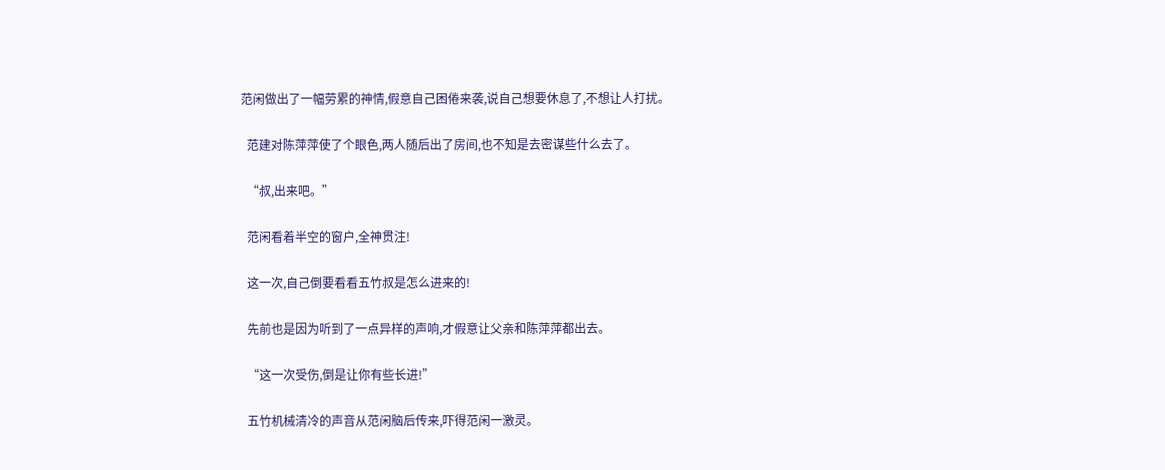范闲做出了一幅劳累的神情,假意自己困倦来袭,说自己想要休息了,不想让人打扰。

  范建对陈萍萍使了个眼色,两人随后出了房间,也不知是去密谋些什么去了。

  “叔,出来吧。”

  范闲看着半空的窗户,全神贯注!

  这一次,自己倒要看看五竹叔是怎么进来的!

  先前也是因为听到了一点异样的声响,才假意让父亲和陈萍萍都出去。

  “这一次受伤,倒是让你有些长进!”

  五竹机械清冷的声音从范闲脑后传来,吓得范闲一激灵。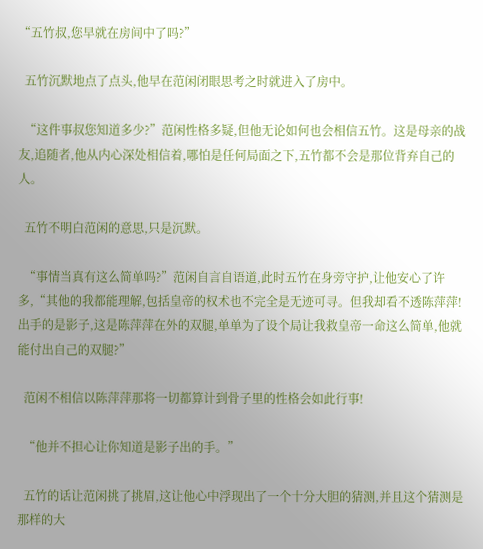“五竹叔,您早就在房间中了吗?”

  五竹沉默地点了点头,他早在范闲闭眼思考之时就进入了房中。

  “这件事叔您知道多少?”范闲性格多疑,但他无论如何也会相信五竹。这是母亲的战友,追随者,他从内心深处相信着,哪怕是任何局面之下,五竹都不会是那位背弃自己的人。

  五竹不明白范闲的意思,只是沉默。

  “事情当真有这么简单吗?”范闲自言自语道,此时五竹在身旁守护,让他安心了许多,“其他的我都能理解,包括皇帝的权术也不完全是无迹可寻。但我却看不透陈萍萍!出手的是影子,这是陈萍萍在外的双腿,单单为了设个局让我救皇帝一命这么简单,他就能付出自己的双腿?”

  范闲不相信以陈萍萍那将一切都算计到骨子里的性格会如此行事!

  “他并不担心让你知道是影子出的手。”

  五竹的话让范闲挑了挑眉,这让他心中浮现出了一个十分大胆的猜测,并且这个猜测是那样的大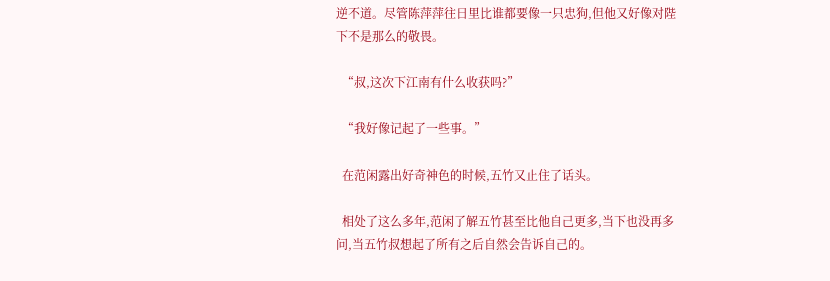逆不道。尽管陈萍萍往日里比谁都要像一只忠狗,但他又好像对陛下不是那么的敬畏。

  “叔,这次下江南有什么收获吗?”

  “我好像记起了一些事。”

  在范闲露出好奇神色的时候,五竹又止住了话头。

  相处了这么多年,范闲了解五竹甚至比他自己更多,当下也没再多问,当五竹叔想起了所有之后自然会告诉自己的。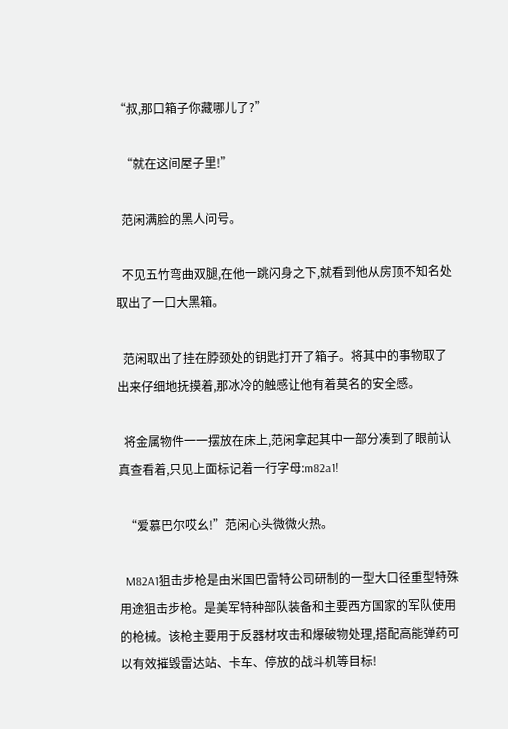“叔,那口箱子你藏哪儿了?”

  “就在这间屋子里!”

  范闲满脸的黑人问号。

  不见五竹弯曲双腿,在他一跳闪身之下,就看到他从房顶不知名处取出了一口大黑箱。

  范闲取出了挂在脖颈处的钥匙打开了箱子。将其中的事物取了出来仔细地抚摸着,那冰冷的触感让他有着莫名的安全感。

  将金属物件一一摆放在床上,范闲拿起其中一部分凑到了眼前认真查看着,只见上面标记着一行字母:m82a1!

  “爱慕巴尔哎幺!”范闲心头微微火热。

  M82A1狙击步枪是由米国巴雷特公司研制的一型大口径重型特殊用途狙击步枪。是美军特种部队装备和主要西方国家的军队使用的枪械。该枪主要用于反器材攻击和爆破物处理,搭配高能弹药可以有效摧毁雷达站、卡车、停放的战斗机等目标!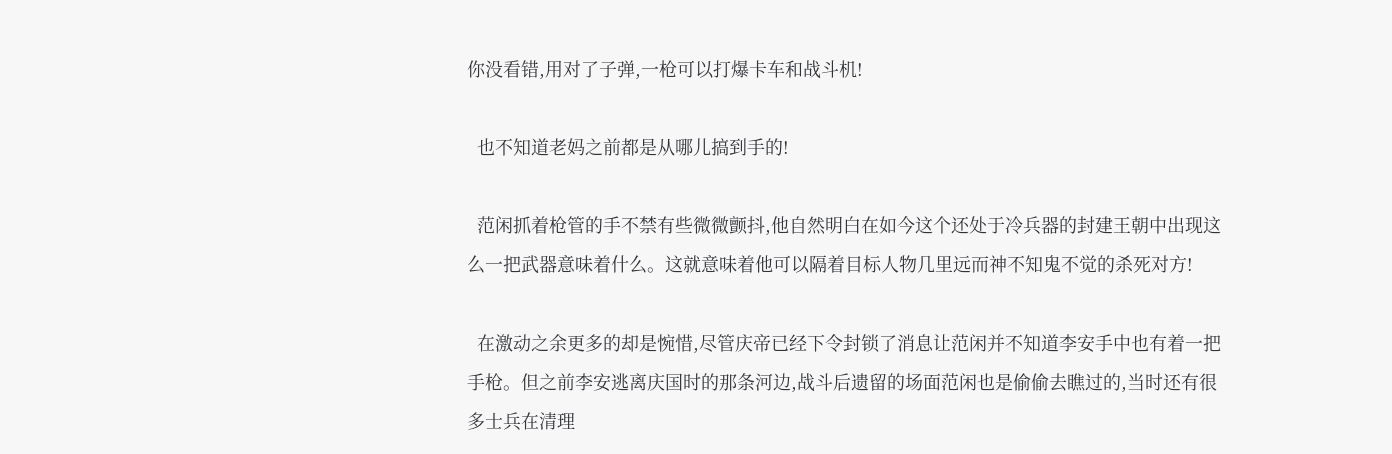你没看错,用对了子弹,一枪可以打爆卡车和战斗机!

  也不知道老妈之前都是从哪儿搞到手的!

  范闲抓着枪管的手不禁有些微微颤抖,他自然明白在如今这个还处于冷兵器的封建王朝中出现这么一把武器意味着什么。这就意味着他可以隔着目标人物几里远而神不知鬼不觉的杀死对方!

  在激动之余更多的却是惋惜,尽管庆帝已经下令封锁了消息让范闲并不知道李安手中也有着一把手枪。但之前李安逃离庆国时的那条河边,战斗后遗留的场面范闲也是偷偷去瞧过的,当时还有很多士兵在清理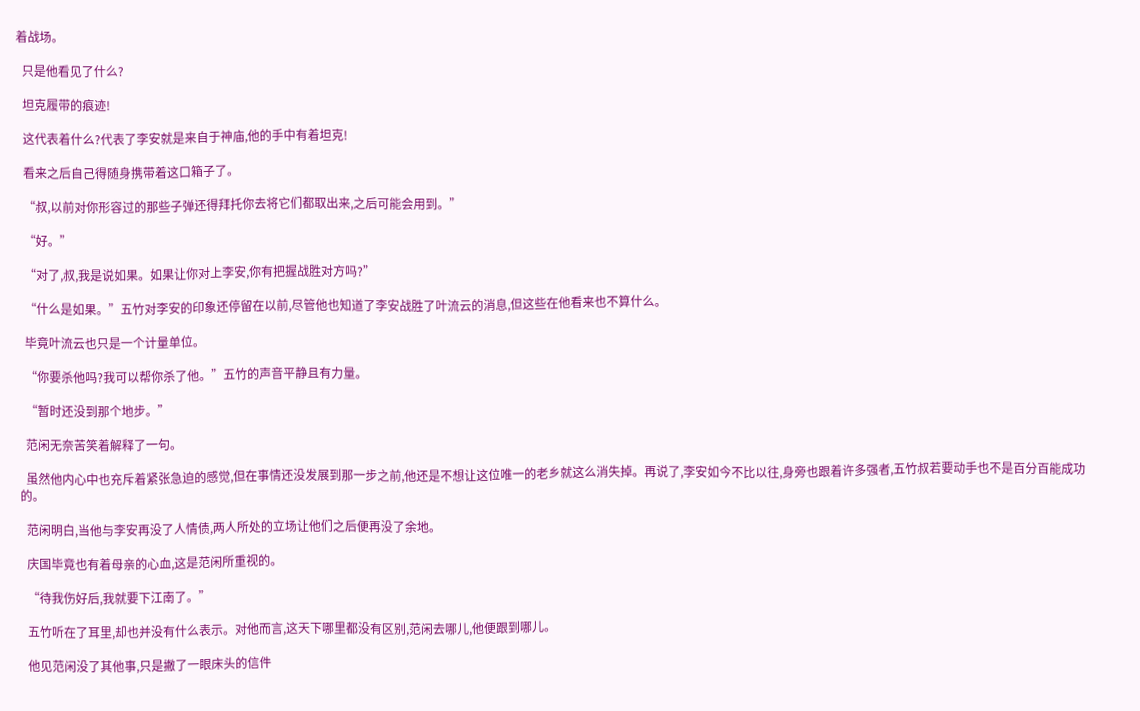着战场。

  只是他看见了什么?

  坦克履带的痕迹!

  这代表着什么?代表了李安就是来自于神庙,他的手中有着坦克!

  看来之后自己得随身携带着这口箱子了。

  “叔,以前对你形容过的那些子弹还得拜托你去将它们都取出来,之后可能会用到。”

  “好。”

  “对了,叔,我是说如果。如果让你对上李安,你有把握战胜对方吗?”

  “什么是如果。”五竹对李安的印象还停留在以前,尽管他也知道了李安战胜了叶流云的消息,但这些在他看来也不算什么。

  毕竟叶流云也只是一个计量单位。

  “你要杀他吗?我可以帮你杀了他。”五竹的声音平静且有力量。

  “暂时还没到那个地步。”

  范闲无奈苦笑着解释了一句。

  虽然他内心中也充斥着紧张急迫的感觉,但在事情还没发展到那一步之前,他还是不想让这位唯一的老乡就这么消失掉。再说了,李安如今不比以往,身旁也跟着许多强者,五竹叔若要动手也不是百分百能成功的。

  范闲明白,当他与李安再没了人情债,两人所处的立场让他们之后便再没了余地。

  庆国毕竟也有着母亲的心血,这是范闲所重视的。

  “待我伤好后,我就要下江南了。”

  五竹听在了耳里,却也并没有什么表示。对他而言,这天下哪里都没有区别,范闲去哪儿,他便跟到哪儿。

  他见范闲没了其他事,只是撇了一眼床头的信件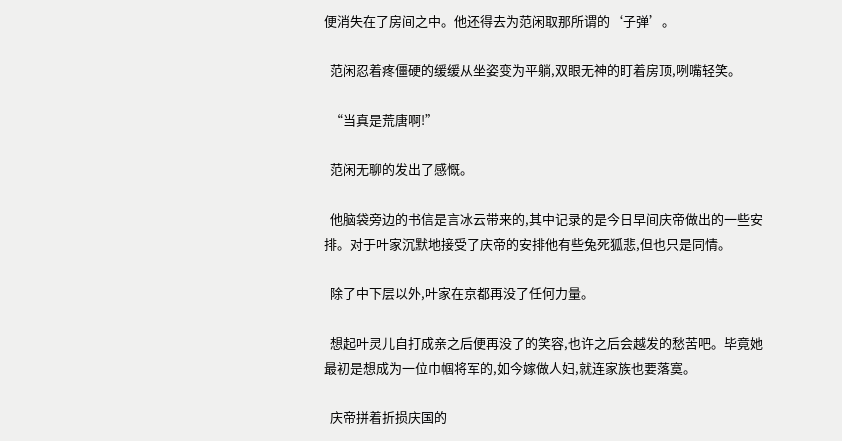便消失在了房间之中。他还得去为范闲取那所谓的‘子弹’。

  范闲忍着疼僵硬的缓缓从坐姿变为平躺,双眼无神的盯着房顶,咧嘴轻笑。

  “当真是荒唐啊!”

  范闲无聊的发出了感慨。

  他脑袋旁边的书信是言冰云带来的,其中记录的是今日早间庆帝做出的一些安排。对于叶家沉默地接受了庆帝的安排他有些兔死狐悲,但也只是同情。

  除了中下层以外,叶家在京都再没了任何力量。

  想起叶灵儿自打成亲之后便再没了的笑容,也许之后会越发的愁苦吧。毕竟她最初是想成为一位巾帼将军的,如今嫁做人妇,就连家族也要落寞。

  庆帝拼着折损庆国的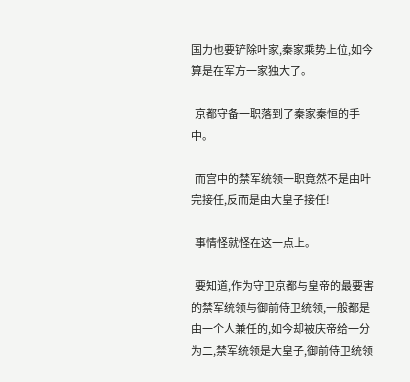国力也要铲除叶家,秦家乘势上位,如今算是在军方一家独大了。

  京都守备一职落到了秦家秦恒的手中。

  而宫中的禁军统领一职竟然不是由叶完接任,反而是由大皇子接任!

  事情怪就怪在这一点上。

  要知道,作为守卫京都与皇帝的最要害的禁军统领与御前侍卫统领,一般都是由一个人兼任的,如今却被庆帝给一分为二,禁军统领是大皇子,御前侍卫统领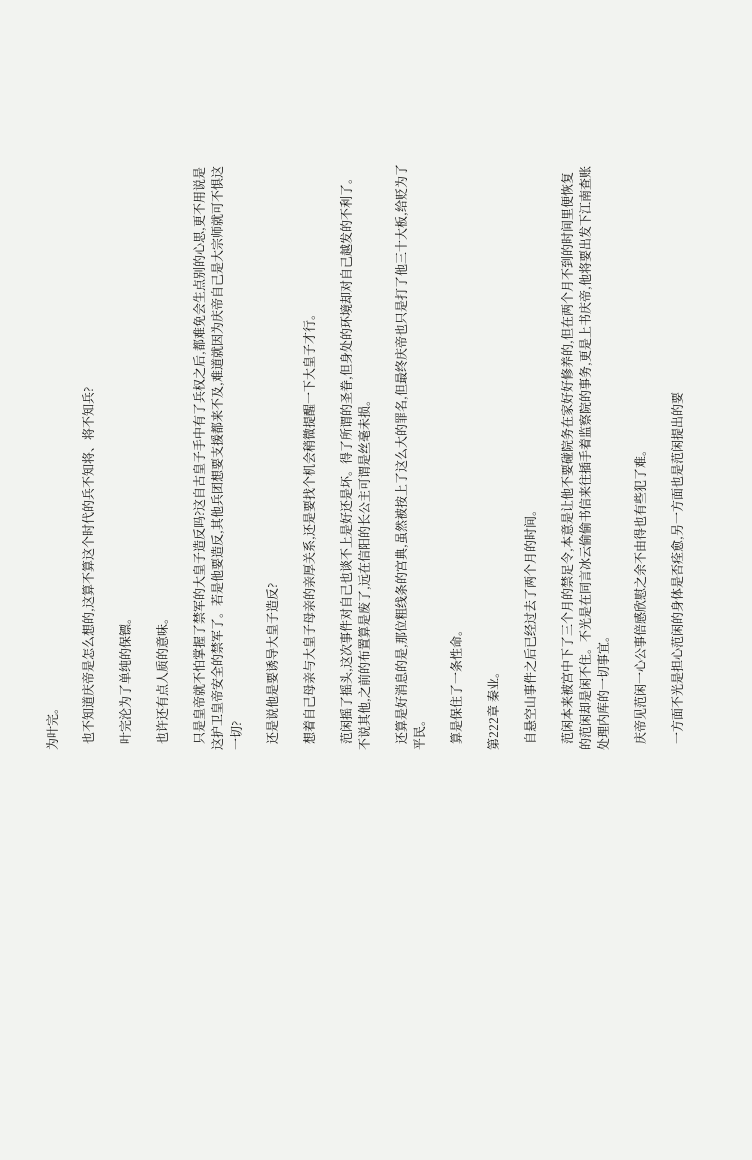为叶完。

  也不知道庆帝是怎么想的,这算不算这个时代的兵不知将、将不知兵?

  叶完沦为了单纯的保镖。

  也许还有点人质的意味。

  只是皇帝就不怕掌握了禁军的大皇子造反吗?这自古皇子手中有了兵权之后,都难免会生点别的心思,更不用说是这护卫皇帝安全的禁军了。若是他要造反,其他兵团想要支援都来不及,难道就因为庆帝自己是大宗师就可不惧这一切?

  还是说他是要诱导大皇子造反?

  想着自己母亲与大皇子母亲的亲厚关系,还是要找个机会稍微提醒一下大皇子才行。

  范闲摇了摇头,这次事件对自己也谈不上是好还是坏。得了所谓的圣眷,但身处的环境却对自己越发的不利了。不说其他,之前的布置算是废了,远在信阳的长公主可谓是丝毫未损。

  还算是好消息的是,那位粗线条的宫典,虽然被按上了这么大的罪名,但最终庆帝也只是打了他三十大板,给贬为了平民。

  算是保住了一条性命。

第222章 秦业。

  自悬空山事件之后已经过去了两个月的时间。

  范闲本来被宫中下了三个月的禁足令,本意是让他不要碰院务在家好好修养的,但在两个月不到的时间里便恢复的范闲却是闲不住。不光是在同言冰云偷偷书信来往插手着监察院的事务,更是上书庆帝,他将要出发下江南查账处理内库的一切事宜。

  庆帝见范闲一心公事倍感欣慰之余不由得也有些犯了难。

  一方面不光是担心范闲的身体是否痊愈,另一方面也是范闲提出的要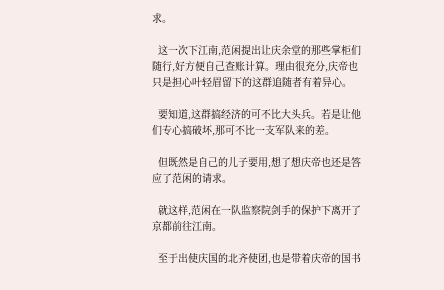求。

  这一次下江南,范闲提出让庆余堂的那些掌柜们随行,好方便自己查账计算。理由很充分,庆帝也只是担心叶轻眉留下的这群追随者有着异心。

  要知道,这群搞经济的可不比大头兵。若是让他们专心搞破坏,那可不比一支军队来的差。

  但既然是自己的儿子要用,想了想庆帝也还是答应了范闲的请求。

  就这样,范闲在一队监察院剑手的保护下离开了京都前往江南。

  至于出使庆国的北齐使团,也是带着庆帝的国书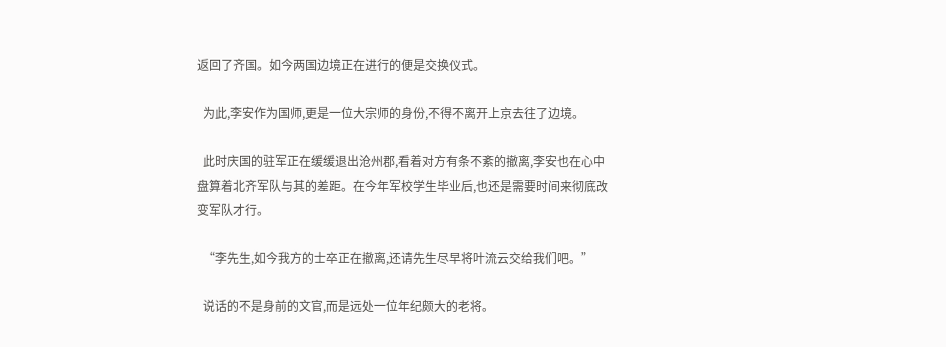返回了齐国。如今两国边境正在进行的便是交换仪式。

  为此,李安作为国师,更是一位大宗师的身份,不得不离开上京去往了边境。

  此时庆国的驻军正在缓缓退出沧州郡,看着对方有条不紊的撤离,李安也在心中盘算着北齐军队与其的差距。在今年军校学生毕业后,也还是需要时间来彻底改变军队才行。

  “李先生,如今我方的士卒正在撤离,还请先生尽早将叶流云交给我们吧。”

  说话的不是身前的文官,而是远处一位年纪颇大的老将。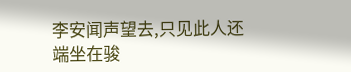李安闻声望去,只见此人还端坐在骏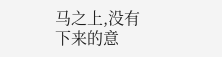马之上,没有下来的意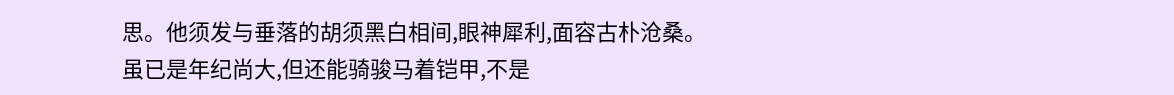思。他须发与垂落的胡须黑白相间,眼神犀利,面容古朴沧桑。虽已是年纪尚大,但还能骑骏马着铠甲,不是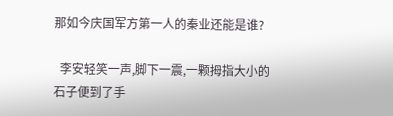那如今庆国军方第一人的秦业还能是谁?

  李安轻笑一声,脚下一震,一颗拇指大小的石子便到了手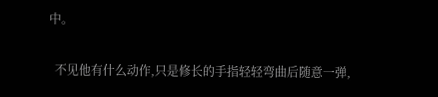中。

  不见他有什么动作,只是修长的手指轻轻弯曲后随意一弹,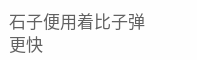石子便用着比子弹更快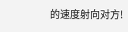的速度射向对方!